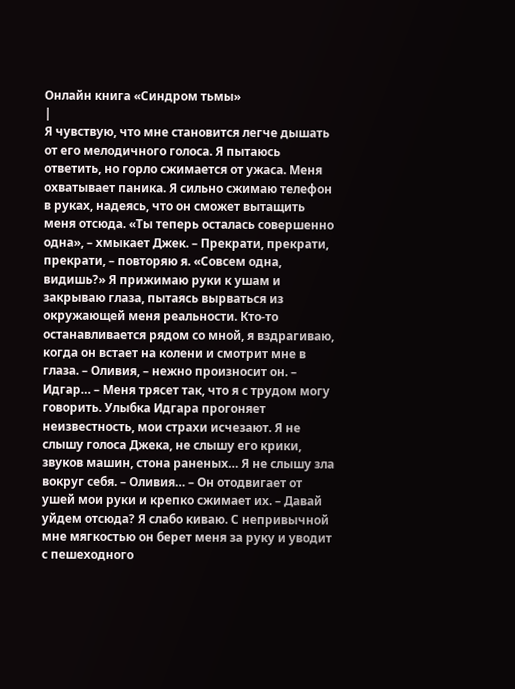Онлайн книга «Синдром тьмы»
|
Я чувствую, что мне становится легче дышать от его мелодичного голоса. Я пытаюсь ответить, но горло сжимается от ужаса. Меня охватывает паника. Я сильно сжимаю телефон в руках, надеясь, что он сможет вытащить меня отсюда. «Ты теперь осталась совершенно одна», – хмыкает Джек. – Прекрати, прекрати, прекрати, – повторяю я. «Совсем одна, видишь?» Я прижимаю руки к ушам и закрываю глаза, пытаясь вырваться из окружающей меня реальности. Кто-то останавливается рядом со мной, я вздрагиваю, когда он встает на колени и смотрит мне в глаза. – Оливия, – нежно произносит он. – Идгар… – Меня трясет так, что я с трудом могу говорить. Улыбка Идгара прогоняет неизвестность, мои страхи исчезают. Я не слышу голоса Джека, не слышу его крики, звуков машин, стона раненых… Я не слышу зла вокруг себя. – Оливия… – Он отодвигает от ушей мои руки и крепко сжимает их. – Давай уйдем отсюда? Я слабо киваю. С непривычной мне мягкостью он берет меня за руку и уводит с пешеходного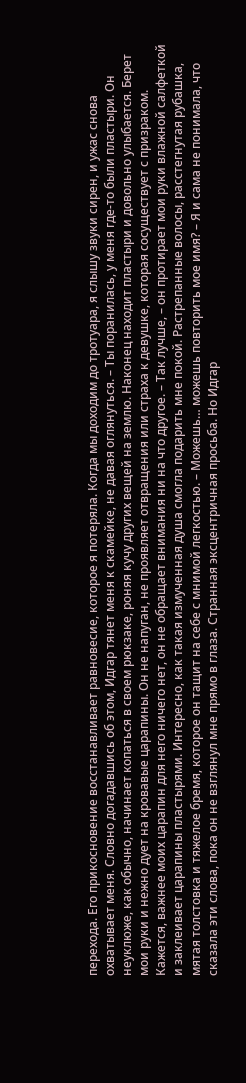перехода. Его прикосновение восстанавливает равновесие, которое я потеряла. Когда мы доходим до тротуара, я слышу звуки сирен, и ужас снова охватывает меня. Словно догадавшись об этом, Идгар тянет меня к скамейке, не давая оглянуться. – Ты поранилась, у меня где-то были пластыри. Он неуклюже, как обычно, начинает копаться в своем рюкзаке, роняя кучу других вещей на землю. Наконец находит пластыри и довольно улыбается. Берет мои руки и нежно дует на кровавые царапины. Он не напуган, не проявляет отвращения или страха к девушке, которая сосуществует с призраком. Кажется, важнее моих царапин для него ничего нет, он не обращает внимания ни на что другое. – Так лучше, – он протирает мои руки влажной салфеткой и заклеивает царапины пластырями. Интересно, как такая измученная душа смогла подарить мне покой. Растрепанные волосы, расстегнутая рубашка, мятая толстовка и тяжелое бремя, которое он тащит на себе с мнимой легкостью. – Можешь… можешь повторить мое имя? – Я и сама не понимала, что сказала эти слова, пока он не взглянул мне прямо в глаза. Странная эксцентричная просьба. Но Идгар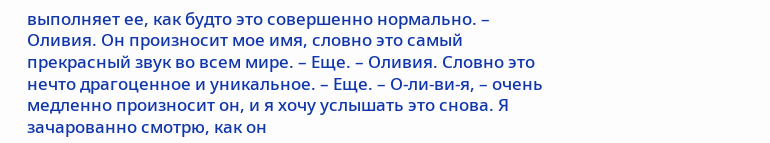выполняет ее, как будто это совершенно нормально. – Оливия. Он произносит мое имя, словно это самый прекрасный звук во всем мире. – Еще. – Оливия. Словно это нечто драгоценное и уникальное. – Еще. – О-ли-ви-я, – очень медленно произносит он, и я хочу услышать это снова. Я зачарованно смотрю, как он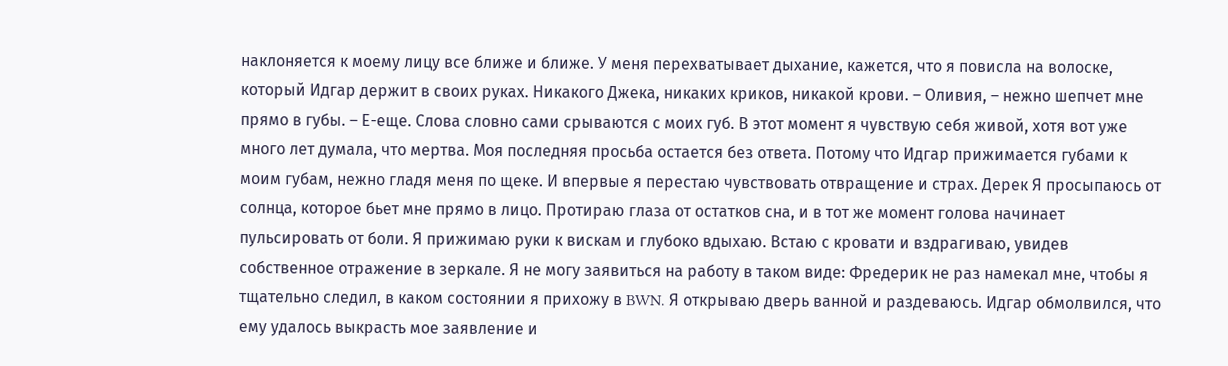наклоняется к моему лицу все ближе и ближе. У меня перехватывает дыхание, кажется, что я повисла на волоске, который Идгар держит в своих руках. Никакого Джека, никаких криков, никакой крови. – Оливия, – нежно шепчет мне прямо в губы. – Е-еще. Слова словно сами срываются с моих губ. В этот момент я чувствую себя живой, хотя вот уже много лет думала, что мертва. Моя последняя просьба остается без ответа. Потому что Идгар прижимается губами к моим губам, нежно гладя меня по щеке. И впервые я перестаю чувствовать отвращение и страх. Дерек Я просыпаюсь от солнца, которое бьет мне прямо в лицо. Протираю глаза от остатков сна, и в тот же момент голова начинает пульсировать от боли. Я прижимаю руки к вискам и глубоко вдыхаю. Встаю с кровати и вздрагиваю, увидев собственное отражение в зеркале. Я не могу заявиться на работу в таком виде: Фредерик не раз намекал мне, чтобы я тщательно следил, в каком состоянии я прихожу в BWN. Я открываю дверь ванной и раздеваюсь. Идгар обмолвился, что ему удалось выкрасть мое заявление и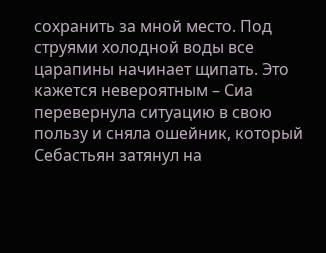сохранить за мной место. Под струями холодной воды все царапины начинает щипать. Это кажется невероятным – Сиа перевернула ситуацию в свою пользу и сняла ошейник, который Себастьян затянул на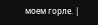моем горле. |